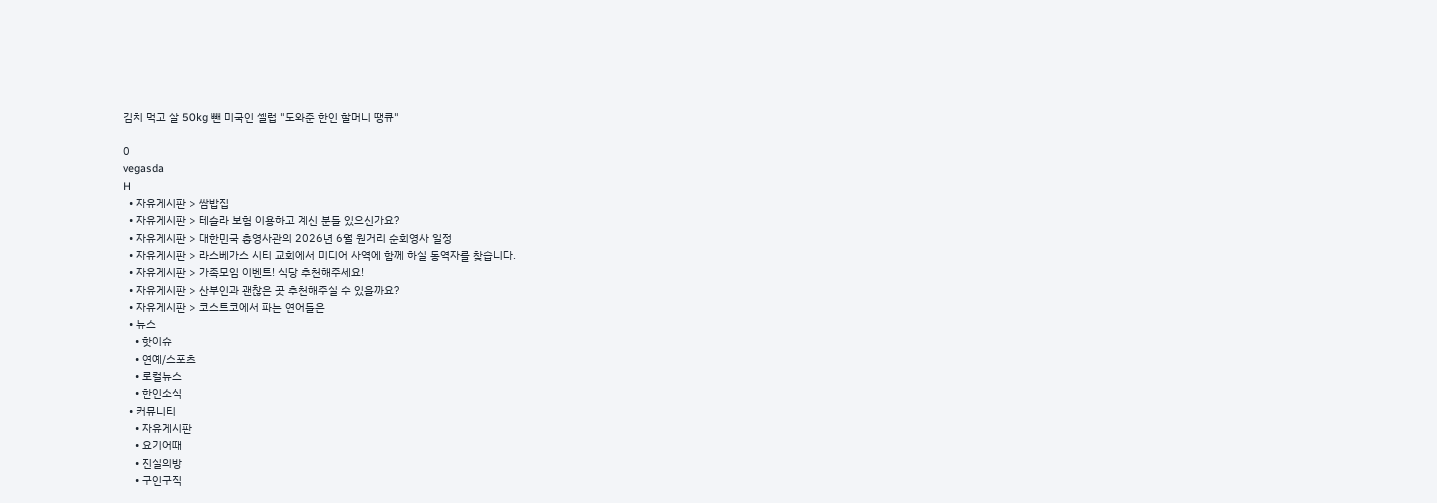김치 먹고 살 50kg 뺀 미국인 셀럽 "도와준 한인 할머니 땡큐"

0
vegasda
H
  • 자유게시판 > 쌈밥집
  • 자유게시판 > 테슬라 보험 이용하고 계신 분들 있으신가요?
  • 자유게시판 > 대한민국 총영사관의 2026년 6월 원거리 순회영사 일정
  • 자유게시판 > 라스베가스 시티 교회에서 미디어 사역에 함께 하실 동역자를 찾습니다.
  • 자유게시판 > 가족모임 이벤트! 식당 추천해주세요!
  • 자유게시판 > 산부인과 괜찮은 곳 추천해주실 수 있을까요?
  • 자유게시판 > 코스트코에서 파는 연어들은
  • 뉴스
    • 핫이슈
    • 연예/스포츠
    • 로컬뉴스
    • 한인소식
  • 커뮤니티
    • 자유게시판
    • 요기어때
    • 진실의방
    • 구인구직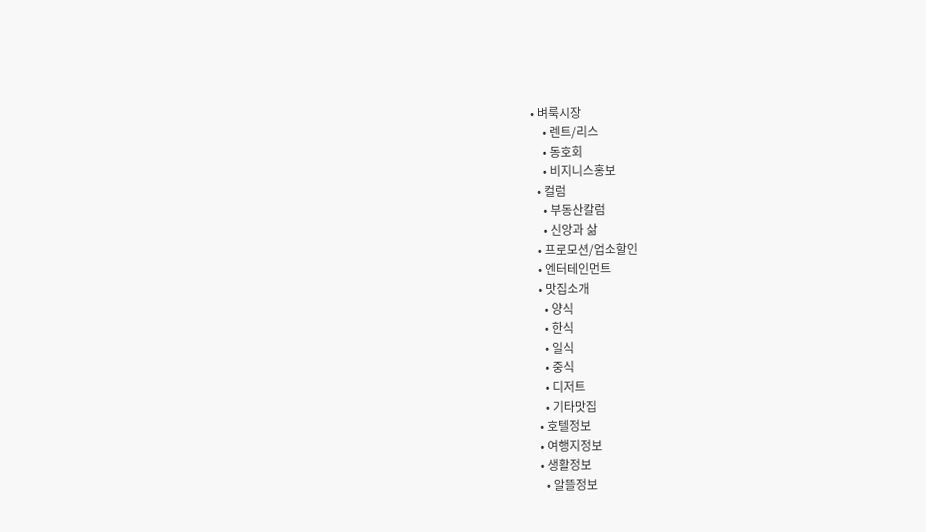• 벼룩시장
    • 렌트/리스
    • 동호회
    • 비지니스홍보
  • 컬럼
    • 부동산칼럼
    • 신앙과 삶
  • 프로모션/업소할인
  • 엔터테인먼트
  • 맛집소개
    • 양식
    • 한식
    • 일식
    • 중식
    • 디저트
    • 기타맛집
  • 호텔정보
  • 여행지정보
  • 생활정보
    • 알뜰정보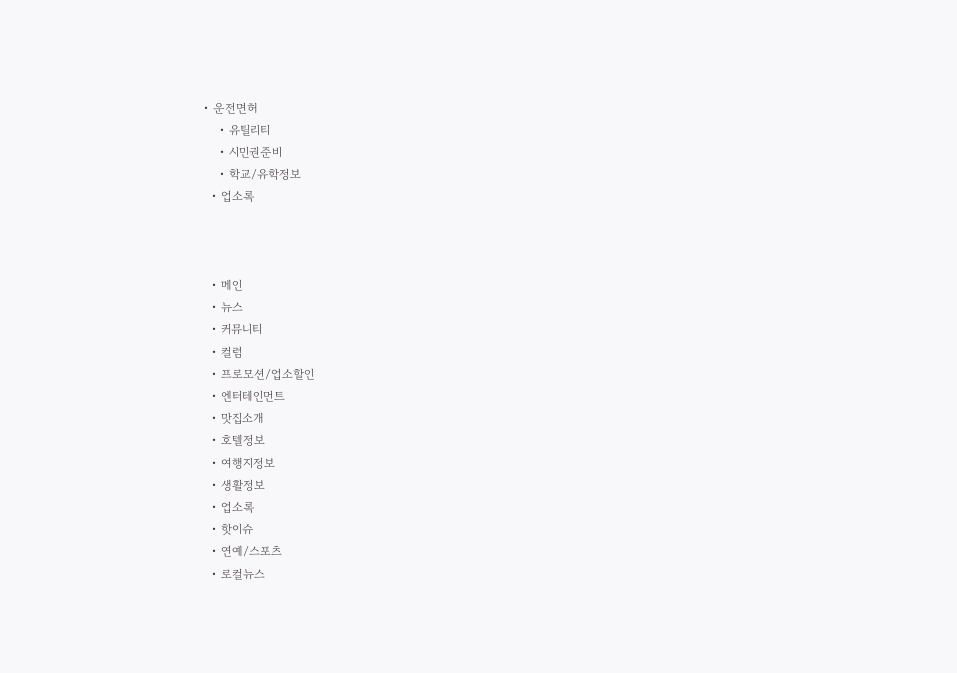• 운전면허
    • 유틸리티
    • 시민권준비
    • 학교/유학정보
  • 업소록



  • 메인
  • 뉴스
  • 커뮤니티
  • 컬럼
  • 프로모션/업소할인
  • 엔터테인먼트
  • 맛집소개
  • 호텔정보
  • 여행지정보
  • 생활정보
  • 업소록
  • 핫이슈
  • 연예/스포츠
  • 로컬뉴스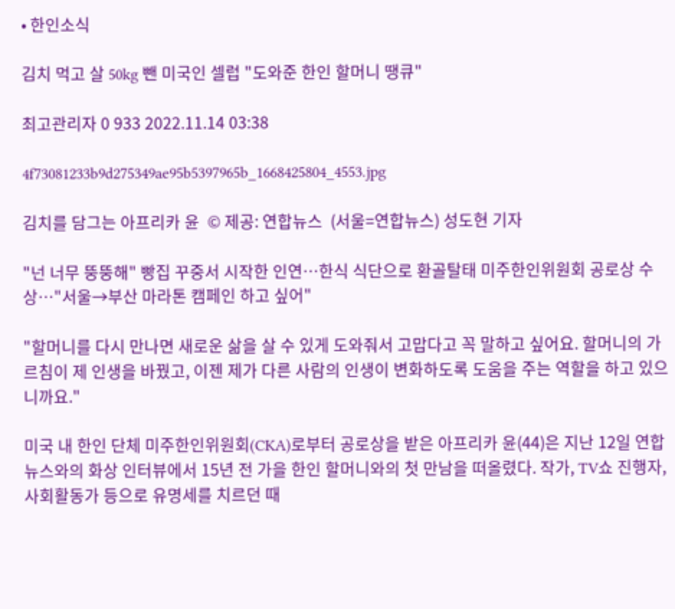• 한인소식

김치 먹고 살 50kg 뺀 미국인 셀럽 "도와준 한인 할머니 땡큐"

최고관리자 0 933 2022.11.14 03:38

4f73081233b9d275349ae95b5397965b_1668425804_4553.jpg

김치를 담그는 아프리카 윤  © 제공: 연합뉴스  (서울=연합뉴스) 성도현 기자

"넌 너무 뚱뚱해" 빵집 꾸중서 시작한 인연…한식 식단으로 환골탈태 미주한인위원회 공로상 수상…"서울→부산 마라톤 캠페인 하고 싶어"

"할머니를 다시 만나면 새로운 삶을 살 수 있게 도와줘서 고맙다고 꼭 말하고 싶어요. 할머니의 가르침이 제 인생을 바꿨고, 이젠 제가 다른 사람의 인생이 변화하도록 도움을 주는 역할을 하고 있으니까요."

미국 내 한인 단체 미주한인위원회(CKA)로부터 공로상을 받은 아프리카 윤(44)은 지난 12일 연합뉴스와의 화상 인터뷰에서 15년 전 가을 한인 할머니와의 첫 만남을 떠올렸다. 작가, TV쇼 진행자, 사회활동가 등으로 유명세를 치르던 때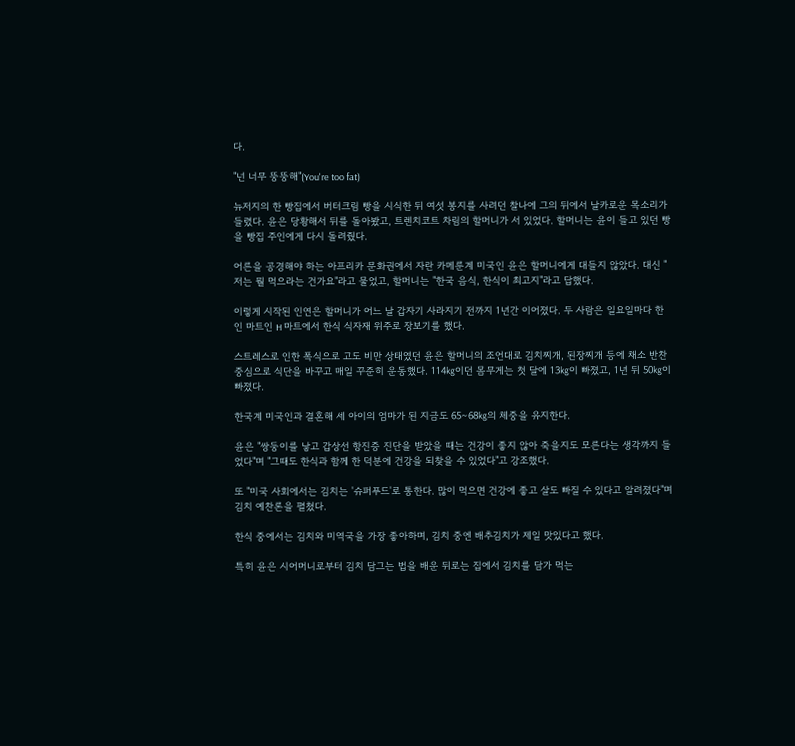다.

"넌 너무 뚱뚱해"(You're too fat)

뉴저지의 한 빵집에서 버터크림 빵을 시식한 뒤 여섯 봉지를 사려던 찰나에 그의 뒤에서 날카로운 목소리가 들렸다. 윤은 당황해서 뒤를 돌아봤고, 트렌치코트 차림의 할머니가 서 있었다. 할머니는 윤이 들고 있던 빵을 빵집 주인에게 다시 돌려줬다.

어른을 공경해야 하는 아프리카 문화권에서 자란 카메룬계 미국인 윤은 할머니에게 대들지 않았다. 대신 "저는 뭘 먹으라는 건가요"라고 물었고, 할머니는 "한국 음식, 한식이 최고지"라고 답했다.

이렇게 시작된 인연은 할머니가 어느 날 갑자기 사라지기 전까지 1년간 이어졌다. 두 사람은 일요일마다 한인 마트인 H 마트에서 한식 식자재 위주로 장보기를 했다.

스트레스로 인한 폭식으로 고도 비만 상태였던 윤은 할머니의 조언대로 김치찌개, 된장찌개 등에 채소 반찬 중심으로 식단을 바꾸고 매일 꾸준히 운동했다. 114㎏이던 몸무게는 첫 달에 13㎏이 빠졌고, 1년 뒤 50㎏이 빠졌다.

한국계 미국인과 결혼해 세 아이의 엄마가 된 지금도 65∼68㎏의 체중을 유지한다.

윤은 "쌍둥이를 낳고 갑상선 항진증 진단을 받았을 때는 건강이 좋지 않아 죽을지도 모른다는 생각까지 들었다"며 "그때도 한식과 함께 한 덕분에 건강을 되찾을 수 있었다"고 강조했다.

또 "미국 사회에서는 김치는 '슈퍼푸드'로 통한다. 많이 먹으면 건강에 좋고 살도 빠질 수 있다고 알려졌다"며 김치 예찬론을 펼쳤다.

한식 중에서는 김치와 미역국을 가장 좋아하며, 김치 중엔 배추김치가 제일 맛있다고 했다.

특히 윤은 시어머니로부터 김치 담그는 법을 배운 뒤로는 집에서 김치를 담가 먹는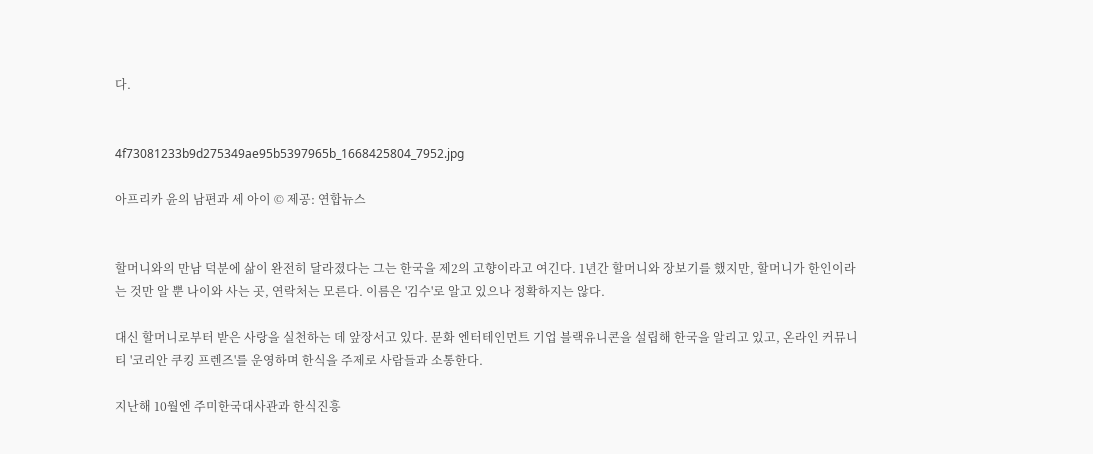다.


4f73081233b9d275349ae95b5397965b_1668425804_7952.jpg

아프리카 윤의 남편과 세 아이 © 제공: 연합뉴스


할머니와의 만남 덕분에 삶이 완전히 달라졌다는 그는 한국을 제2의 고향이라고 여긴다. 1년간 할머니와 장보기를 했지만, 할머니가 한인이라는 것만 알 뿐 나이와 사는 곳, 연락처는 모른다. 이름은 '김수'로 알고 있으나 정확하지는 않다.

대신 할머니로부터 받은 사랑을 실천하는 데 앞장서고 있다. 문화 엔터테인먼트 기업 블랙유니콘을 설립해 한국을 알리고 있고, 온라인 커뮤니티 '코리안 쿠킹 프렌즈'를 운영하며 한식을 주제로 사람들과 소통한다.

지난해 10월엔 주미한국대사관과 한식진흥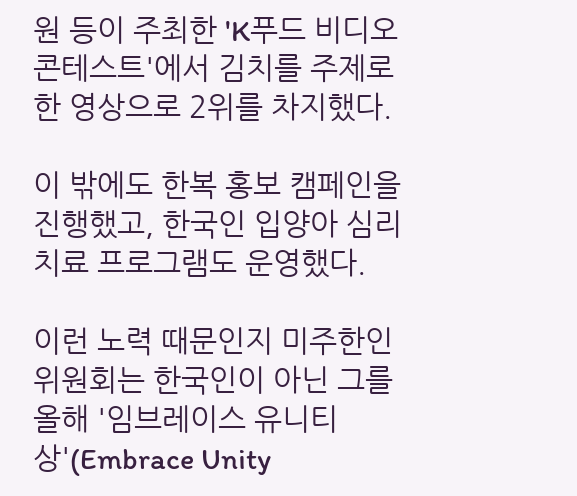원 등이 주최한 'K푸드 비디오 콘테스트'에서 김치를 주제로 한 영상으로 2위를 차지했다.

이 밖에도 한복 홍보 캠페인을 진행했고, 한국인 입양아 심리 치료 프로그램도 운영했다.

이런 노력 때문인지 미주한인위원회는 한국인이 아닌 그를 올해 '임브레이스 유니티 상'(Embrace Unity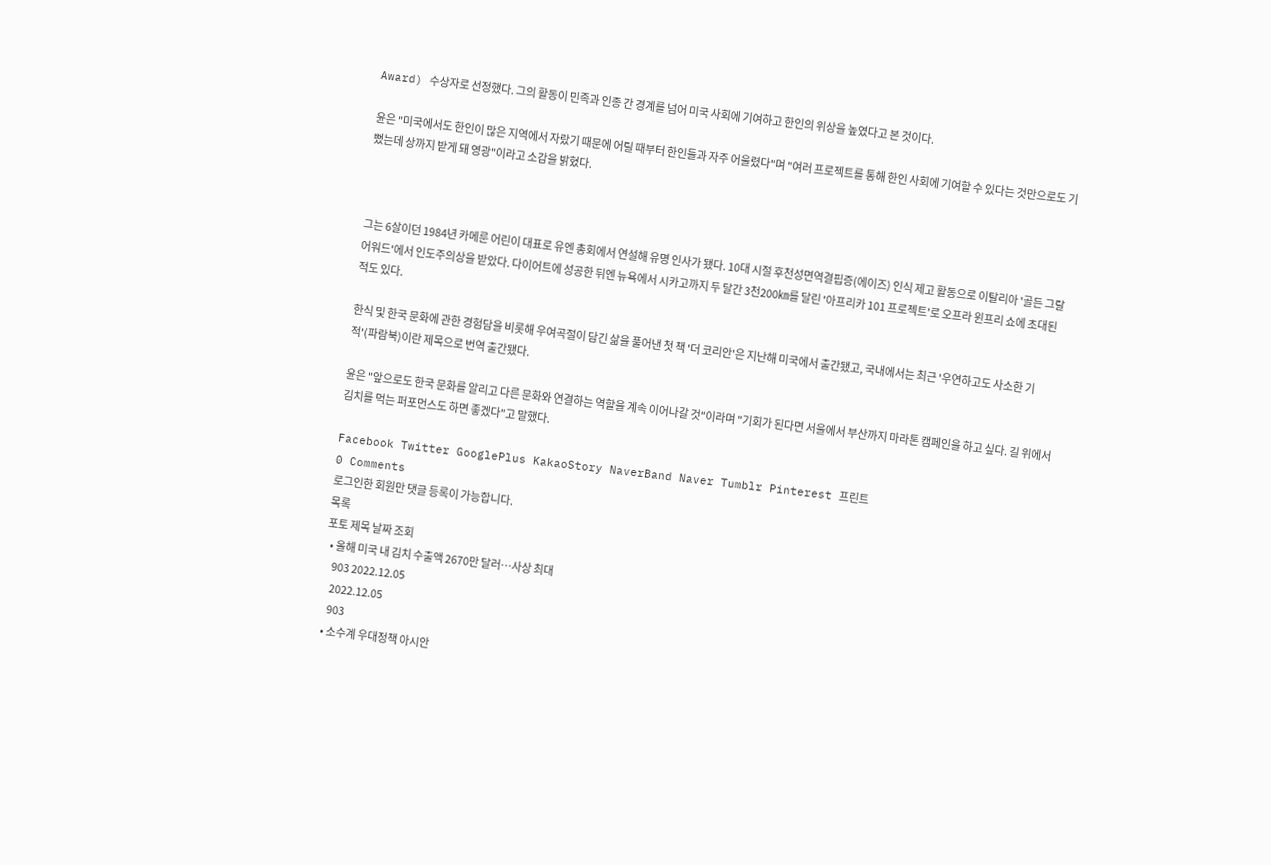Award) 수상자로 선정했다. 그의 활동이 민족과 인종 간 경계를 넘어 미국 사회에 기여하고 한인의 위상을 높였다고 본 것이다.

윤은 "미국에서도 한인이 많은 지역에서 자랐기 때문에 어릴 때부터 한인들과 자주 어울렸다"며 "여러 프로젝트를 통해 한인 사회에 기여할 수 있다는 것만으로도 기뻤는데 상까지 받게 돼 영광"이라고 소감을 밝혔다.



그는 6살이던 1984년 카메룬 어린이 대표로 유엔 총회에서 연설해 유명 인사가 됐다. 10대 시절 후천성면역결핍증(에이즈) 인식 제고 활동으로 이탈리아 '골든 그랄 어워드'에서 인도주의상을 받았다. 다이어트에 성공한 뒤엔 뉴욕에서 시카고까지 두 달간 3천200㎞를 달린 '아프리카 101 프로젝트'로 오프라 윈프리 쇼에 초대된 적도 있다.

한식 및 한국 문화에 관한 경험담을 비롯해 우여곡절이 담긴 삶을 풀어낸 첫 책 '더 코리안'은 지난해 미국에서 출간됐고, 국내에서는 최근 '우연하고도 사소한 기적'(파람북)이란 제목으로 번역 출간됐다.

윤은 "앞으로도 한국 문화를 알리고 다른 문화와 연결하는 역할을 계속 이어나갈 것"이라며 "기회가 된다면 서울에서 부산까지 마라톤 캠페인을 하고 싶다. 길 위에서 김치를 먹는 퍼포먼스도 하면 좋겠다"고 말했다.

Facebook Twitter GooglePlus KakaoStory NaverBand Naver Tumblr Pinterest 프린트
0 Comments
로그인한 회원만 댓글 등록이 가능합니다.
목록
포토 제목 날짜 조회
  • 올해 미국 내 김치 수출액 2670만 달러…사상 최대
    903 2022.12.05
    2022.12.05
    903
  • 소수계 우대정책 아시안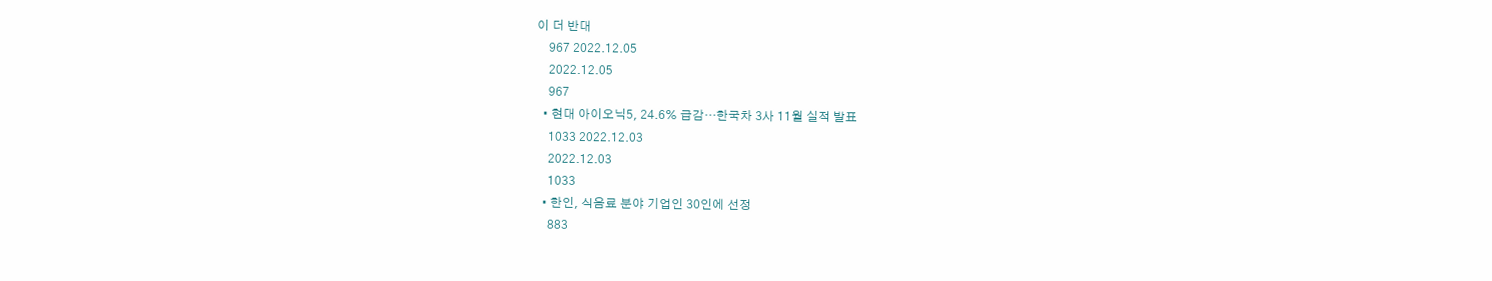이 더 반대
    967 2022.12.05
    2022.12.05
    967
  • 현대 아이오닉5, 24.6% 급감…한국차 3사 11월 실적 발표
    1033 2022.12.03
    2022.12.03
    1033
  • 한인, 식음료 분야 기업인 30인에 선정
    883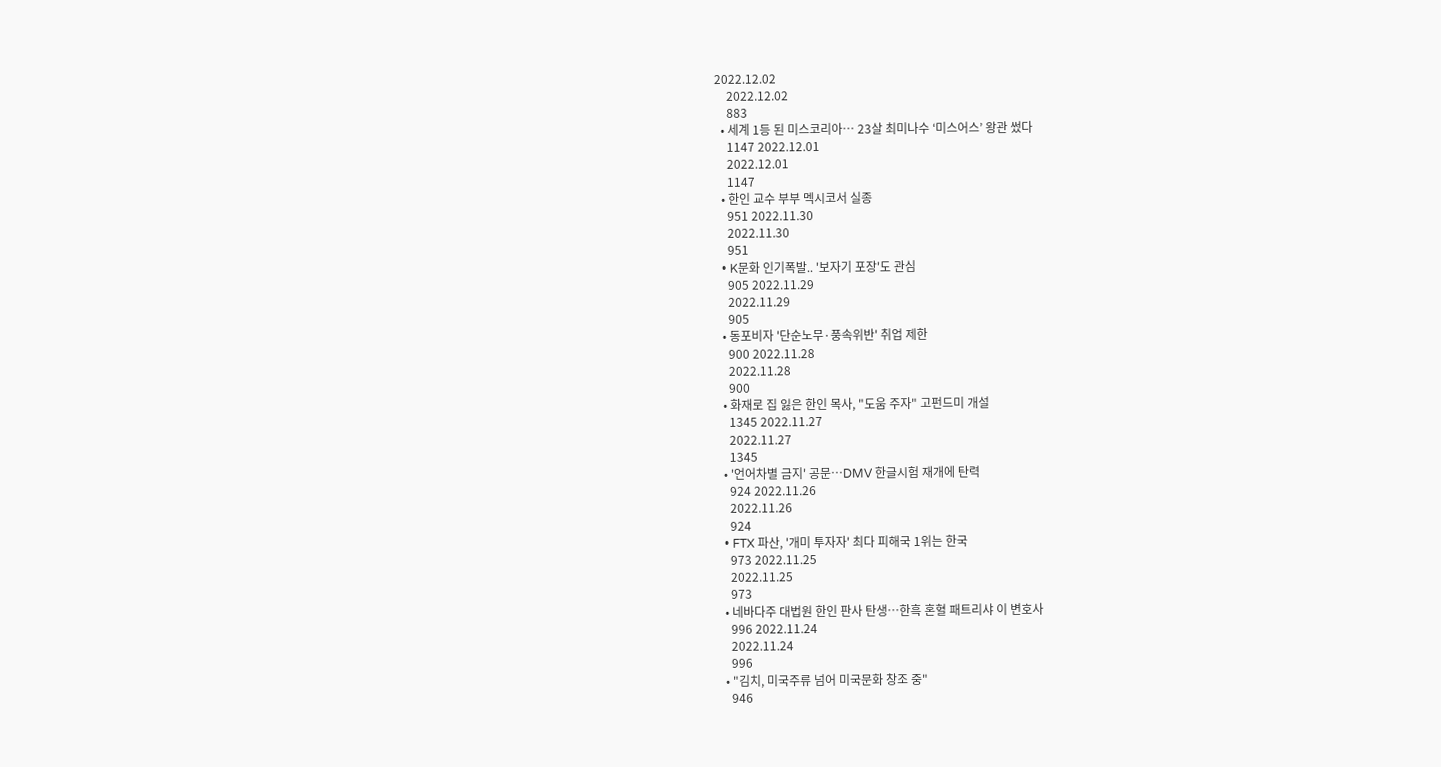2022.12.02
    2022.12.02
    883
  • 세계 1등 된 미스코리아… 23살 최미나수 ‘미스어스’ 왕관 썼다
    1147 2022.12.01
    2022.12.01
    1147
  • 한인 교수 부부 멕시코서 실종
    951 2022.11.30
    2022.11.30
    951
  • K문화 인기폭발.. '보자기 포장'도 관심
    905 2022.11.29
    2022.11.29
    905
  • 동포비자 '단순노무·풍속위반' 취업 제한
    900 2022.11.28
    2022.11.28
    900
  • 화재로 집 잃은 한인 목사, "도움 주자" 고펀드미 개설
    1345 2022.11.27
    2022.11.27
    1345
  • '언어차별 금지' 공문…DMV 한글시험 재개에 탄력
    924 2022.11.26
    2022.11.26
    924
  • FTX 파산, '개미 투자자' 최다 피해국 1위는 한국
    973 2022.11.25
    2022.11.25
    973
  • 네바다주 대법원 한인 판사 탄생…한흑 혼혈 패트리샤 이 변호사
    996 2022.11.24
    2022.11.24
    996
  • "김치, 미국주류 넘어 미국문화 창조 중"
    946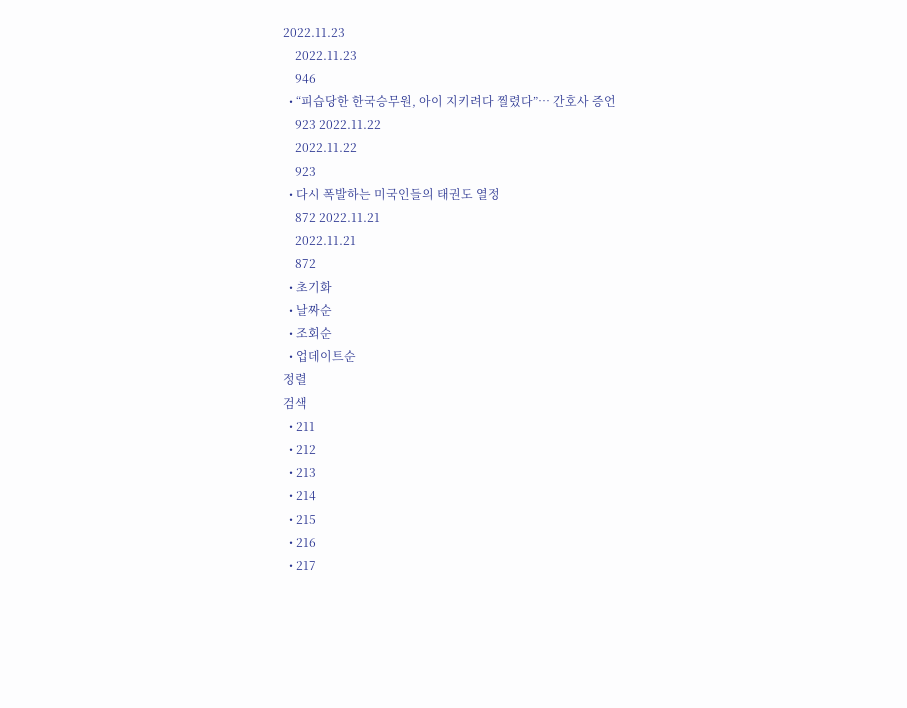2022.11.23
    2022.11.23
    946
  • “피습당한 한국승무원, 아이 지키려다 찔렸다”… 간호사 증언
    923 2022.11.22
    2022.11.22
    923
  • 다시 폭발하는 미국인들의 태권도 열정
    872 2022.11.21
    2022.11.21
    872
  • 초기화
  • 날짜순
  • 조회순
  • 업데이트순
정렬
검색
  • 211
  • 212
  • 213
  • 214
  • 215
  • 216
  • 217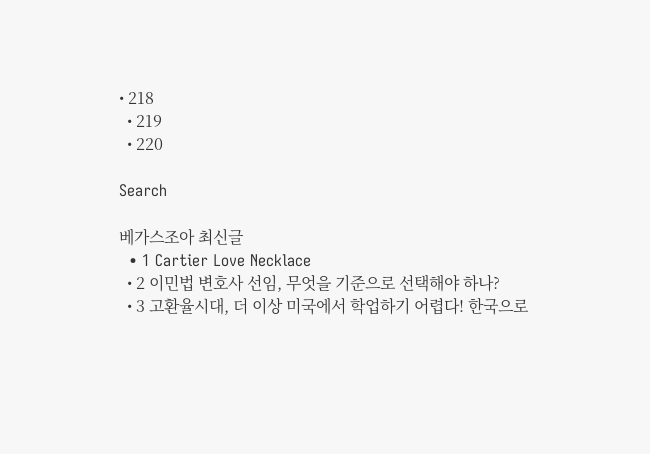• 218
  • 219
  • 220

Search

베가스조아 최신글
  • 1 Cartier Love Necklace
  • 2 이민법 변호사 선임, 무엇을 기준으로 선택해야 하나?
  • 3 고환율시대, 더 이상 미국에서 학업하기 어렵다! 한국으로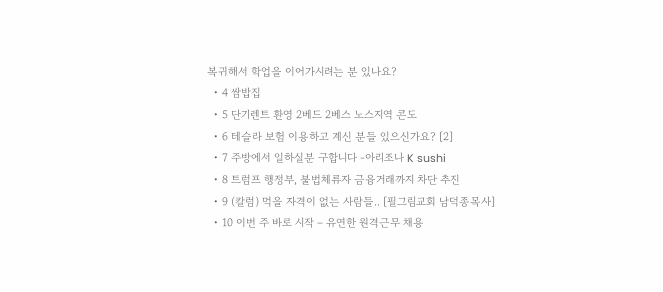복귀해서 학업을 이어가시려는 분 있나요?
  • 4 쌈밥집
  • 5 단기렌트 환영 2베드 2베스 노스지역 콘도
  • 6 테슬라 보험 이용하고 계신 분들 있으신가요? [2]
  • 7 주방에서 일하실분 구합니다 -아리조나 K sushi
  • 8 트럼프 행정부, 불법체류자 금융거래까지 차단 추진
  • 9 (칼럼) 먹을 자격이 없는 사람들.. [필그림교회 남덕종목사]
  • 10 이번 주 바로 시작 – 유연한 원격근무 채용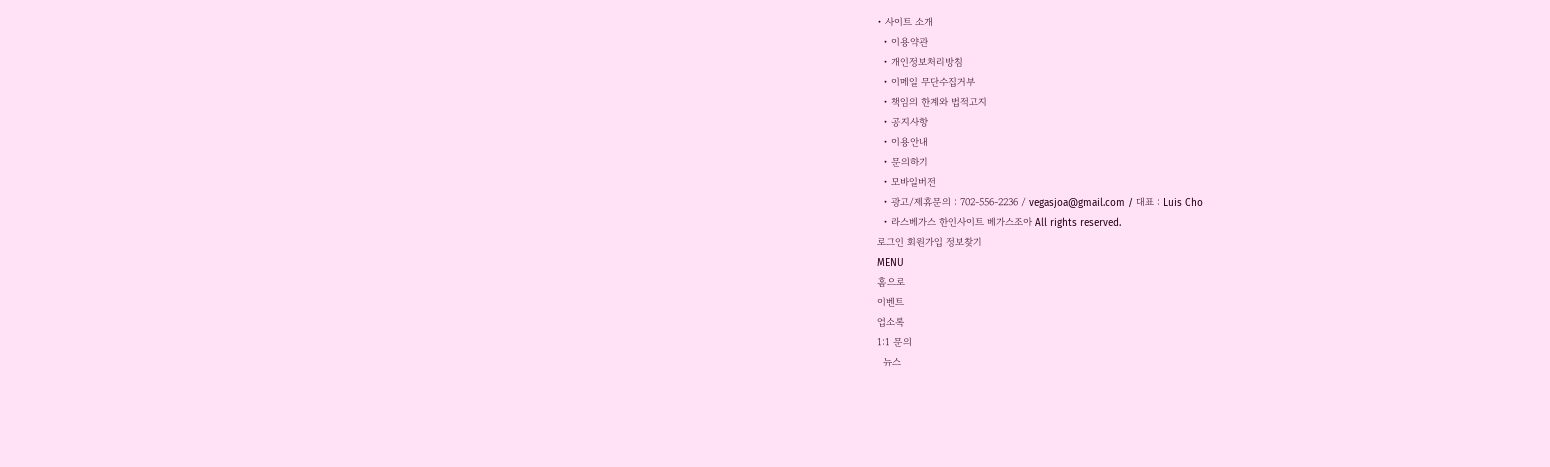• 사이트 소개
  • 이용약관
  • 개인정보처리방침
  • 이메일 무단수집거부
  • 책임의 한계와 법적고지
  • 공지사항
  • 이용안내
  • 문의하기
  • 모바일버전
  • 광고/제휴문의 : 702-556-2236 / vegasjoa@gmail.com / 대표 : Luis Cho
  • 라스베가스 한인사이트 베가스조아 All rights reserved.
로그인 회원가입 정보찾기
MENU
홈으로
이벤트
업소록
1:1 문의
  뉴스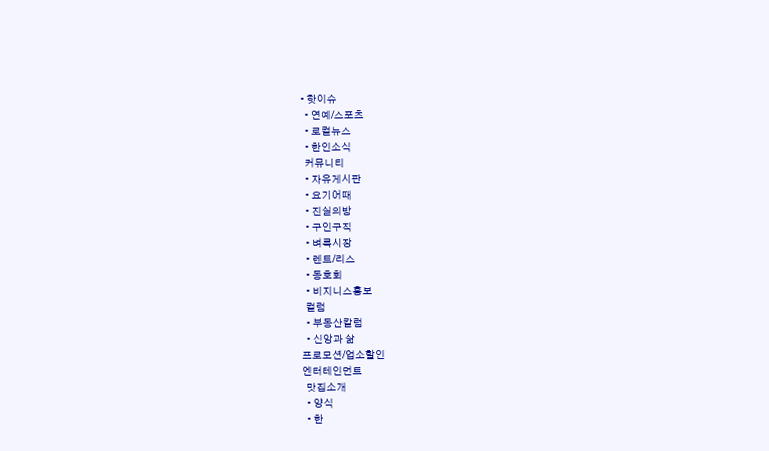• 핫이슈
  • 연예/스포츠
  • 로컬뉴스
  • 한인소식
  커뮤니티
  • 자유게시판
  • 요기어때
  • 진실의방
  • 구인구직
  • 벼룩시장
  • 렌트/리스
  • 동호회
  • 비지니스홍보
  컬럼
  • 부동산칼럼
  • 신앙과 삶
프로모션/업소할인
엔터테인먼트
  맛집소개
  • 양식
  • 한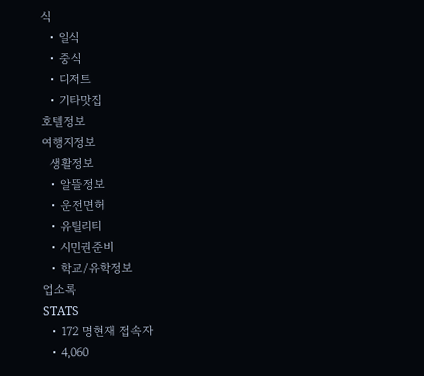식
  • 일식
  • 중식
  • 디저트
  • 기타맛집
호텔정보
여행지정보
  생활정보
  • 알뜰정보
  • 운전면허
  • 유틸리티
  • 시민권준비
  • 학교/유학정보
업소록
STATS
  • 172 명현재 접속자
  • 4,060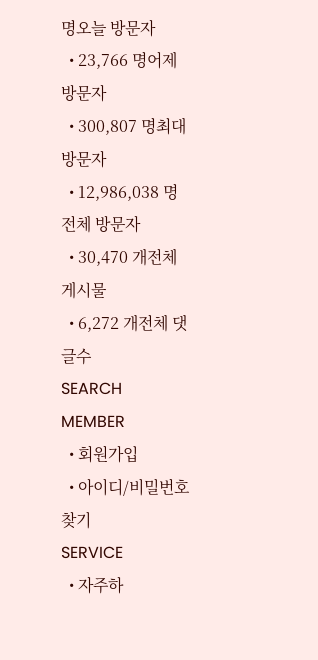명오늘 방문자
  • 23,766 명어제 방문자
  • 300,807 명최대 방문자
  • 12,986,038 명전체 방문자
  • 30,470 개전체 게시물
  • 6,272 개전체 댓글수
SEARCH
MEMBER
  • 회원가입
  • 아이디/비밀번호 찾기
SERVICE
  • 자주하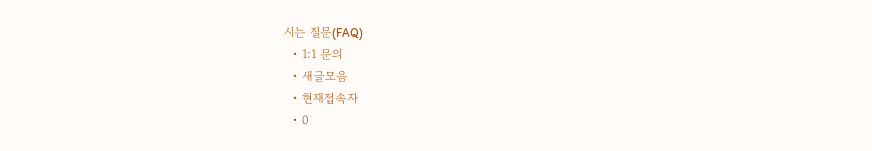시는 질문(FAQ)
  • 1:1 문의
  • 새글모음
  • 현재접속자
  • 0